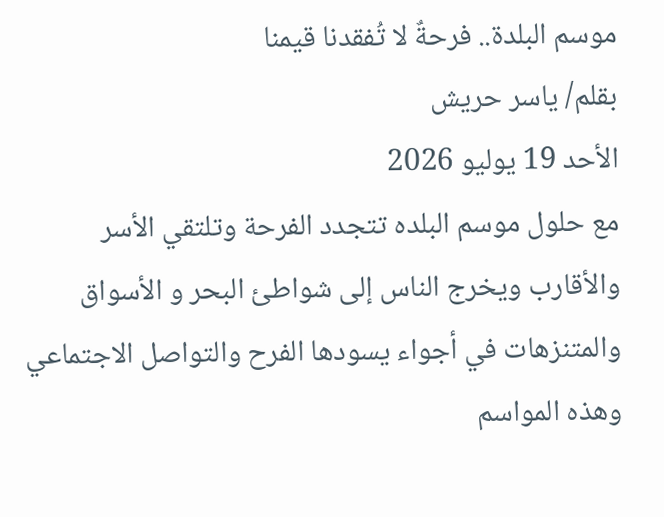موسم البلدة.. فرحةٌ لا تُفقدنا قيمنا
بقلم/ ياسر حريش
الأحد 19 يوليو 2026
مع حلول موسم البلده تتجدد الفرحة وتلتقي الأسر والأقارب ويخرج الناس إلى شواطئ البحر و الأسواق والمتنزهات في أجواء يسودها الفرح والتواصل الاجتماعي وهذه المواسم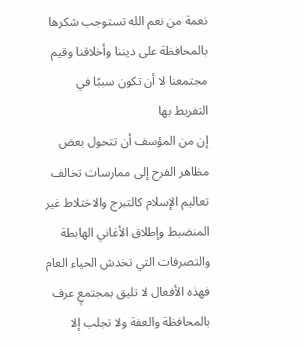نعمة من نعم الله تستوجب شكرها بالمحافظة على ديننا وأخلاقنا وقيم مجتمعنا لا أن تكون سببًا في التفريط بها
إن من المؤسف أن تتحول بعض مظاهر الفرح إلى ممارسات تخالف تعاليم الإسلام كالتبرج والاختلاط غير المنضبط وإطلاق الأغاني الهابطة والتصرفات التي تخدش الحياء العام فهذه الأفعال لا تليق بمجتمعٍ عرف بالمحافظة والعفة ولا تجلب إلا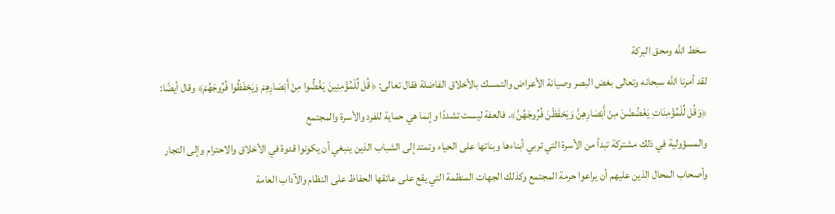سخط الله ومحق البركة
لقد أمرنا الله سبحانه وتعالى بغض البصر وصيانة الأعراض والتمسك بالأخلاق الفاضلة فقال تعالى: ﴿قُل لِّلْمُؤْمِنِينَ يَغُضُّوا مِنْ أَبْصَارِهِمْ وَيَحْفَظُوا فُرُوجَهُمْ﴾ وقال أيضًا: ﴿وَقُل لِّلْمُؤْمِنَاتِ يَغْضُضْنَ مِنْ أَبْصَارِهِنَّ وَيَحْفَظْنَ فُرُوجَهُنَّ﴾. فالعفة ليست تشددًا وإنما هي حماية للفرد والأسرة والمجتمع
والمسؤولية في ذلك مشتركة تبدأ من الأسرة التي تربي أبناءها وبناتها على الحياء وتمتد إلى الشباب الذين ينبغي أن يكونوا قدوة في الأخلاق والاحترام وإلى التجار وأصحاب المحال الذين عليهم أن يراعوا حرمة المجتمع وكذلك الجهات المنظمة التي يقع على عاتقها الحفاظ على النظام والآداب العامة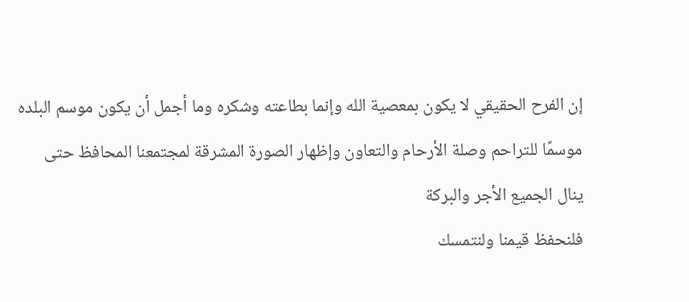إن الفرح الحقيقي لا يكون بمعصية الله وإنما بطاعته وشكره وما أجمل أن يكون موسم البلده موسمًا للتراحم وصلة الأرحام والتعاون وإظهار الصورة المشرقة لمجتمعنا المحافظ حتى ينال الجميع الأجر والبركة
فلنحفظ قيمنا ولنتمسك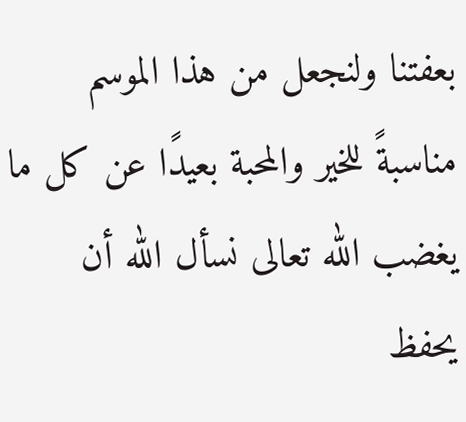بعفتنا ولنجعل من هذا الموسم مناسبةً للخير والمحبة بعيدًا عن كل ما يغضب الله تعالى نسأل الله أن يحفظ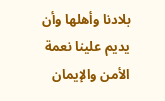بلادنا وأهلها وأن يديم علينا نعمة الأمن والإيمان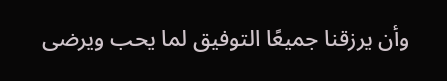وأن يرزقنا جميعًا التوفيق لما يحب ويرضى